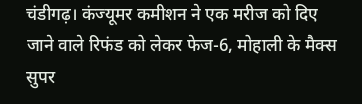चंडीगढ़। कंज्यूमर कमीशन ने एक मरीज को दिए जाने वाले रिफंड को लेकर फेज-6, मोहाली के मैक्स सुपर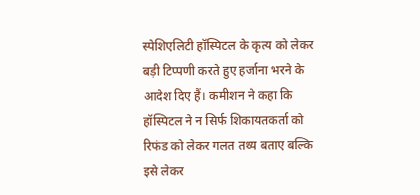स्पेशिएलिटी हॉस्पिटल के कृत्य को लेकर बड़ी टिप्पणी करते हुए हर्जाना भरने के आदेश दिए हैं। कमीशन ने कहा कि हॉस्पिटल ने न सिर्फ शिकायतकर्ता को रिफंड को लेकर गलत तथ्य बताए बल्कि इसे लेकर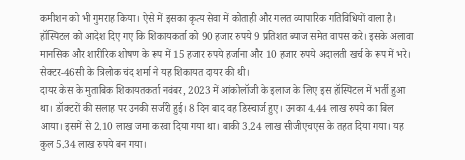कमीशन को भी गुमराह किया। ऐसे में इसका कृत्य सेवा में कोताही और गलत व्यापारिक गतिविधियों वाला है। हॉस्पिटल को आदेश दिए गए कि शिकायकर्ता को 90 हजार रुपये 9 प्रतिशत ब्याज समेत वापस करे। इसके अलावा मानसिक और शारीरिक शोषण के रूप में 15 हजार रुपये हर्जाना और 10 हजार रुपये अदालती खर्च के रूप में भरे। सेक्टर-46सी के त्रिलोक चंद शर्मा ने यह शिकायत दायर की थी।
दायर केस के मुताबिक शिकायतकर्ता नवंबर, 2023 में आंकोलॉजी के इलाज के लिए इस हॉस्पिटल में भर्ती हुआ था। डॉक्टरों की सलाह पर उनकी सर्जरी हुई। 8 दिन बाद वह डिस्चार्ज हुए। उनका 4.44 लाख रुपये का बिल आया। इसमें से 2.10 लाख जमा करवा दिया गया था। बाकी 3.24 लाख सीजीएचएस के तहत दिया गया। यह कुल 5.34 लाख रुपये बन गया।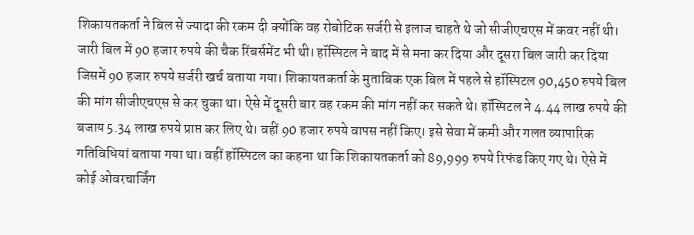शिकायतकर्ता ने बिल से ज्यादा की रकम दी क्योंकि वह रोबोटिक सर्जरी से इलाज चाहते थे जो सीजीएचएस में कवर नहीं थी। जारी बिल में 90 हजार रुपये की चैक रिंबर्समेंट भी थी। हॉस्पिटल ने बाद में से मना कर दिया और दूसरा बिल जारी कर दिया जिसमें 90 हजार रुपये सर्जरी खर्च बताया गया। शिकायतकर्ता के मुताबिक एक बिल में पहले से हॉस्पिटल 90,450 रुपये बिल की मांग सीजीएचएस से कर चुका था। ऐसे में दूसरी बार वह रकम की मांग नहीं कर सकते थे। हॉस्पिटल ने 4.44 लाख रुपये की बजाय 5.34 लाख रुपये प्राप्त कर लिए थे। वहीं 90 हजार रुपये वापस नहीं किए। इसे सेवा में कमी और गलत व्यापारिक गतिविधियां बताया गया था। वहीं हॉस्पिटल का कहना था कि शिकायतकर्ता को 89,999 रुपये रिफंड किए गए थे। ऐसे में कोई ओवरचार्जिंग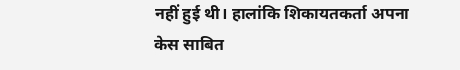नहीं हुई थी। हालांकि शिकायतकर्ता अपना केस साबित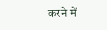करने में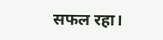सफल रहा।